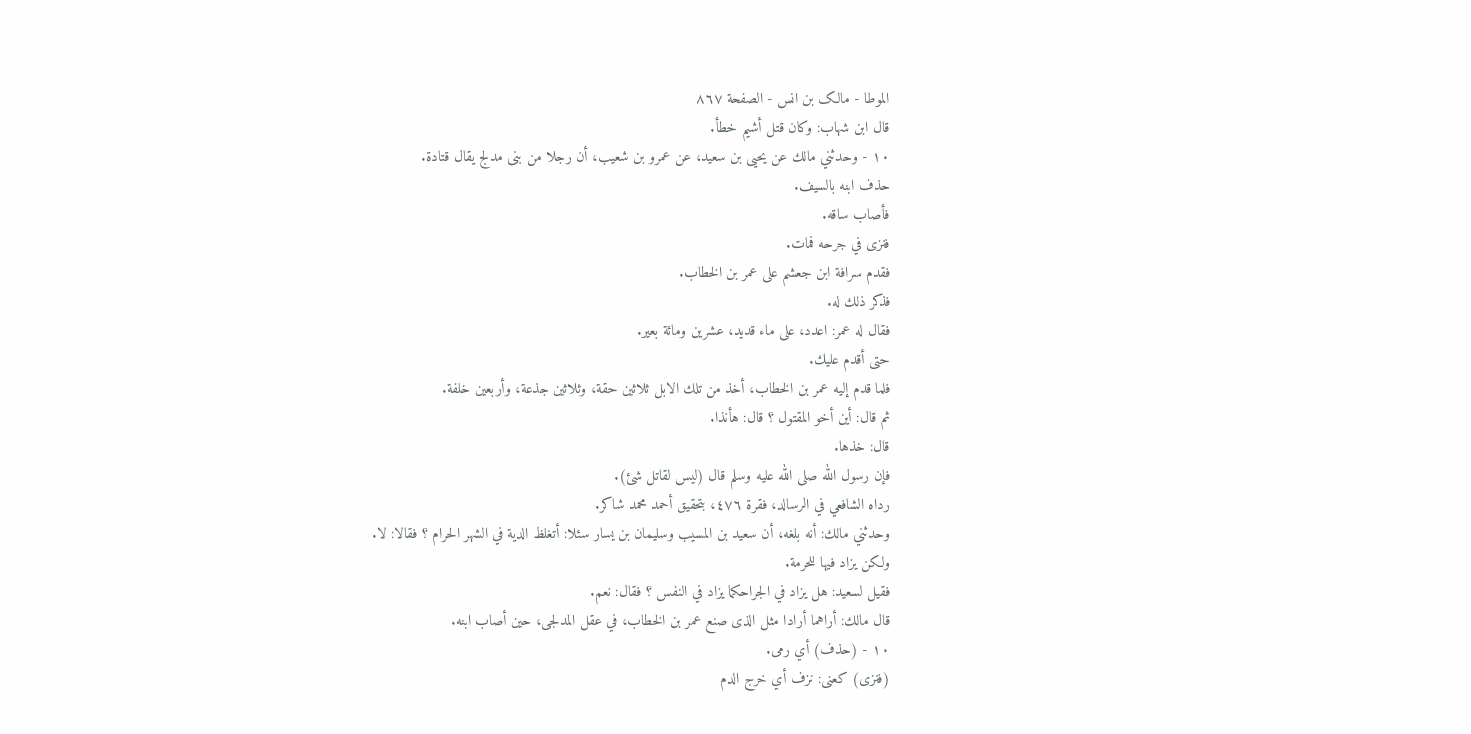الموطا - مالک بن انس - الصفحة ٨٦٧
قال ابن شهاب: وكان قتل أشيم خطأ.
١٠ - وحدثني مالك عن يحيى بن سعيد، عن عمرو بن شعيب، أن رجلا من بنى مدلج يقال قتادة.
حذف ابنه بالسيف.
فأصاب ساقه.
فنزى في جرحه فمات.
فقدم سرافة ابن جعشم على عمر بن الخطاب.
فذكر ذلك له.
فقال له عمر: اعدد، على ماء قديد، عشرين ومائة بعير.
حتى أقدم عليك.
فلما قدم إليه عمر بن الخطاب، أخذ من تلك الابل ثلاثين حقة، وثلاثين جذعة، وأربعين خلفة.
ثم قال: أين أخو المقتول ؟ قال: هأنذا.
قال: خذها.
فإن رسول الله صلى الله عليه وسلم قال (ليس لقاتل شئ).
رداه الشافعي في الرسالد، فقرة ٤٧٦، بتحقيق أحمد محمد شاكر.
وحدثني مالك: أنه بلغه، أن سعيد بن المسيب وسليمان بن يسار سئلا: أتغلظ الدية في الشهر الحرام ؟ فقالا: لا.
ولكن يزاد فيها للحرمة.
فقيل لسعيد: هل يزاد في الجراحكما يزاد في النفس ؟ فقال: نعم.
قال مالك: أراهما أرادا مثل الذى صنع عمر بن الخطاب، في عقل المدلجى، حين أصاب ابنه.
١٠ - (حذف) أي رمى.
(فنزى) كعنى: نزف أي خرج الدم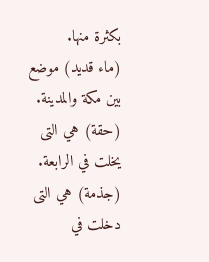بكثرة منها.
(ماء قديد) موضع بين مكة والمدينة.
(حقة) هي التى يخلت في الرابعة.
(جذمة) هي التى دخلت في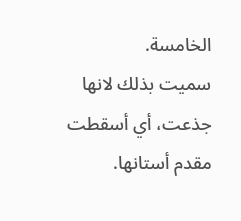الخامسة.
سميت بذلك لانها جذعت، أي أسقطت مقدم أستانها.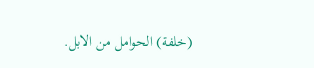(خلفة) الحوامل من الابل.